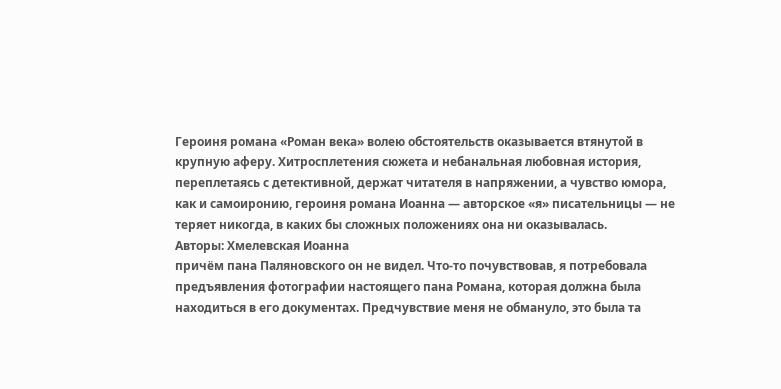Героиня романа «Роман века» волею обстоятельств оказывается втянутой в крупную аферу. Хитросплетения сюжета и небанальная любовная история, переплетаясь с детективной, держат читателя в напряжении, а чувство юмора, как и самоиронию, героиня романа Иоанна — авторское «я» писательницы — не теряет никогда, в каких бы сложных положениях она ни оказывалась.
Авторы: Хмелевская Иоанна
причём пана Паляновского он не видел. Что-то почувствовав, я потребовала предъявления фотографии настоящего пана Романа, которая должна была находиться в его документах. Предчувствие меня не обмануло, это была та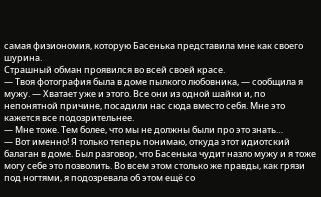самая физиономия, которую Басенька представила мне как своего шурина.
Страшный обман проявился во всей своей красе.
— Твоя фотография была в доме пылкого любовника, — сообщила я мужу. — Хватает уже и этого. Все они из одной шайки и, по непонятной причине, посадили нас сюда вместо себя. Мне это кажется все подозрительнее.
— Мне тоже. Тем более, что мы не должны были про это знать…
— Вот именно! Я только теперь понимаю, откуда этот идиотский балаган в доме. Был разговор, что Басенька чудит назло мужу и я тоже могу себе это позволить. Во всем этом столько же правды, как грязи под ногтями, я подозревала об этом ещё со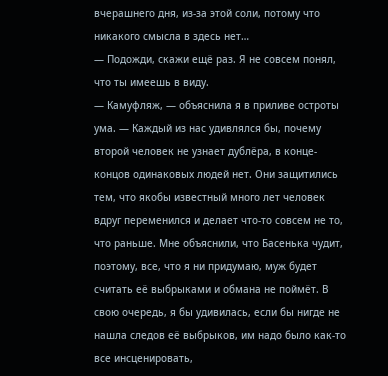вчерашнего дня, из-за этой соли, потому что никакого смысла в здесь нет…
— Подожди, скажи ещё раз. Я не совсем понял, что ты имеешь в виду.
— Камуфляж, — объяснила я в приливе остроты ума. — Каждый из нас удивлялся бы, почему второй человек не узнает дублёра, в конце-концов одинаковых людей нет. Они защитились тем, что якобы известный много лет человек вдруг переменился и делает что-то совсем не то, что раньше. Мне объяснили, что Басенька чудит, поэтому, все, что я ни придумаю, муж будет считать её выбрыками и обмана не поймёт. В свою очередь, я бы удивилась, если бы нигде не нашла следов её выбрыков, им надо было как-то все инсценировать,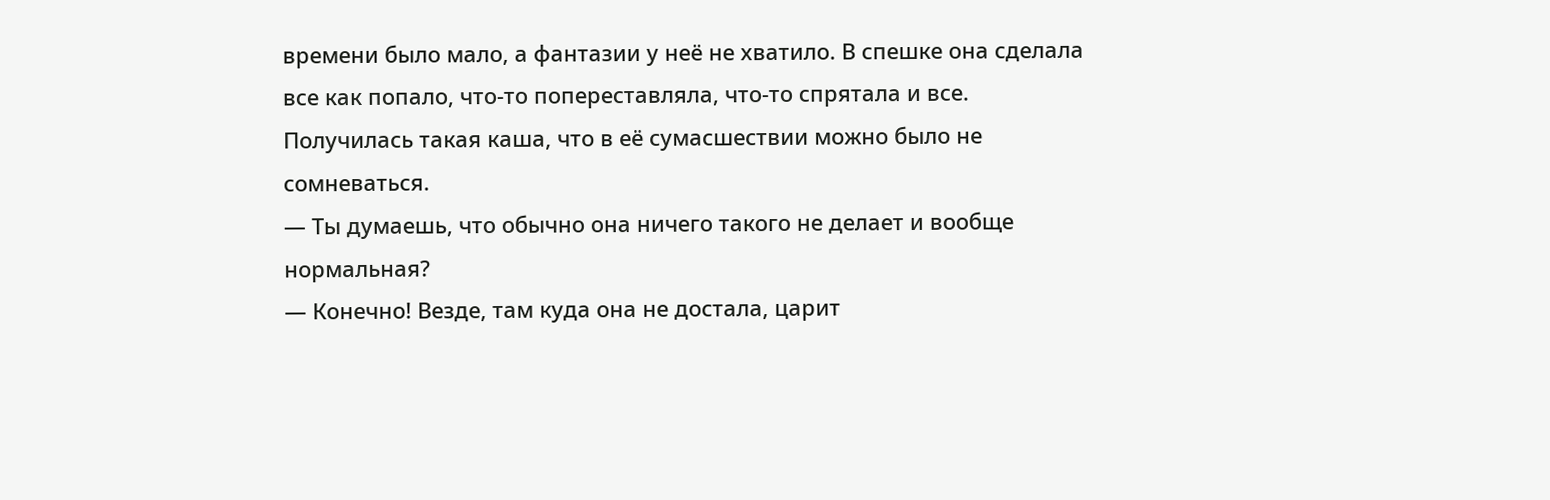времени было мало, а фантазии у неё не хватило. В спешке она сделала все как попало, что-то попереставляла, что-то спрятала и все. Получилась такая каша, что в её сумасшествии можно было не сомневаться.
— Ты думаешь, что обычно она ничего такого не делает и вообще нормальная?
— Конечно! Везде, там куда она не достала, царит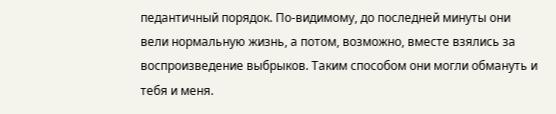педантичный порядок. По-видимому, до последней минуты они вели нормальную жизнь, а потом, возможно, вместе взялись за воспроизведение выбрыков. Таким способом они могли обмануть и тебя и меня.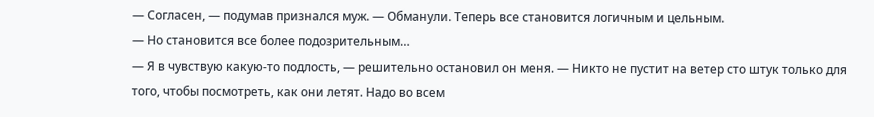— Согласен, — подумав признался муж. — Обманули. Теперь все становится логичным и цельным.
— Но становится все более подозрительным…
— Я в чувствую какую-то подлость, — решительно остановил он меня. — Никто не пустит на ветер сто штук только для того, чтобы посмотреть, как они летят. Надо во всем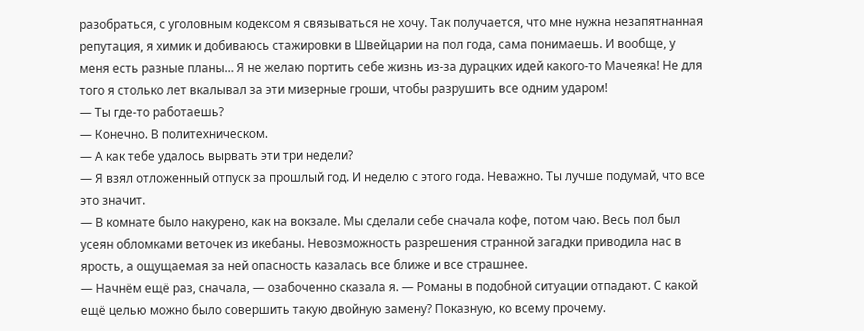разобраться, с уголовным кодексом я связываться не хочу. Так получается, что мне нужна незапятнанная репутация, я химик и добиваюсь стажировки в Швейцарии на пол года, сама понимаешь. И вообще, у меня есть разные планы… Я не желаю портить себе жизнь из-за дурацких идей какого-то Мачеяка! Не для того я столько лет вкалывал за эти мизерные гроши, чтобы разрушить все одним ударом!
— Ты где-то работаешь?
— Конечно. В политехническом.
— А как тебе удалось вырвать эти три недели?
— Я взял отложенный отпуск за прошлый год. И неделю с этого года. Неважно. Ты лучше подумай, что все это значит.
— В комнате было накурено, как на вокзале. Мы сделали себе сначала кофе, потом чаю. Весь пол был усеян обломками веточек из икебаны. Невозможность разрешения странной загадки приводила нас в ярость, а ощущаемая за ней опасность казалась все ближе и все страшнее.
— Начнём ещё раз, сначала, — озабоченно сказала я. — Романы в подобной ситуации отпадают. С какой ещё целью можно было совершить такую двойную замену? Показную, ко всему прочему.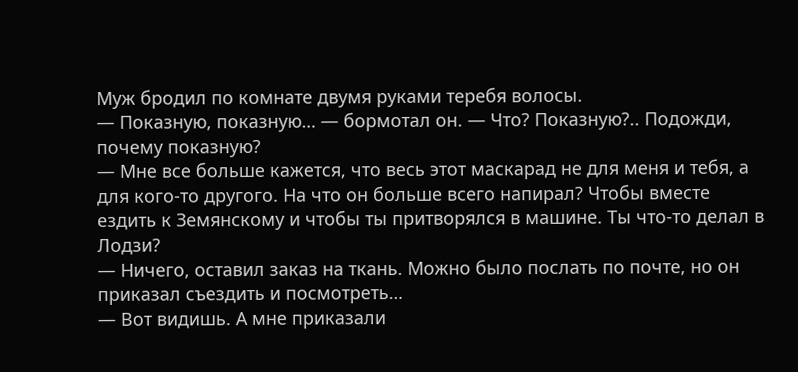Муж бродил по комнате двумя руками теребя волосы.
— Показную, показную… — бормотал он. — Что? Показную?.. Подожди, почему показную?
— Мне все больше кажется, что весь этот маскарад не для меня и тебя, а для кого-то другого. На что он больше всего напирал? Чтобы вместе ездить к Земянскому и чтобы ты притворялся в машине. Ты что-то делал в Лодзи?
— Ничего, оставил заказ на ткань. Можно было послать по почте, но он приказал съездить и посмотреть…
— Вот видишь. А мне приказали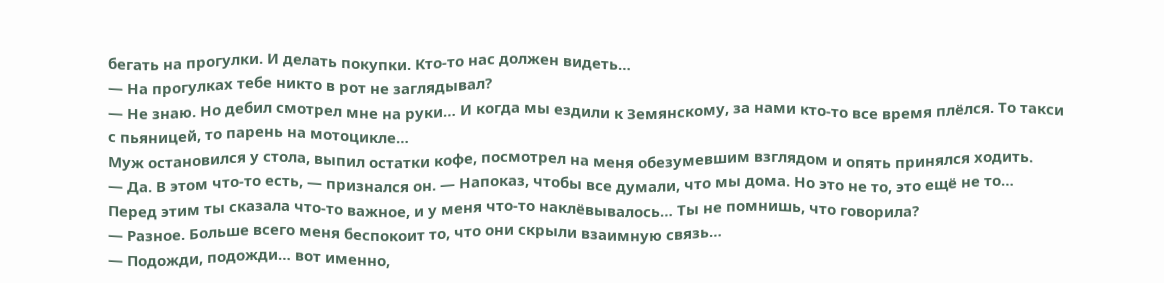бегать на прогулки. И делать покупки. Кто-то нас должен видеть…
— На прогулках тебе никто в рот не заглядывал?
— Не знаю. Но дебил смотрел мне на руки… И когда мы ездили к Земянскому, за нами кто-то все время плёлся. То такси с пьяницей, то парень на мотоцикле…
Муж остановился у стола, выпил остатки кофе, посмотрел на меня обезумевшим взглядом и опять принялся ходить.
— Да. В этом что-то есть, — признался он. — Напоказ, чтобы все думали, что мы дома. Но это не то, это ещё не то… Перед этим ты сказала что-то важное, и у меня что-то наклёвывалось… Ты не помнишь, что говорила?
— Разное. Больше всего меня беспокоит то, что они скрыли взаимную связь…
— Подожди, подожди… вот именно,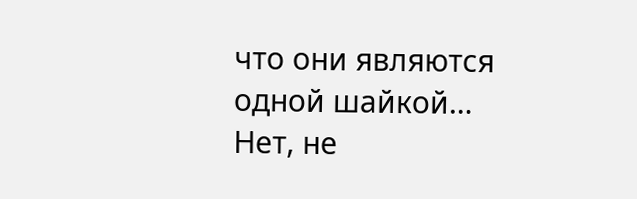что они являются одной шайкой… Нет, не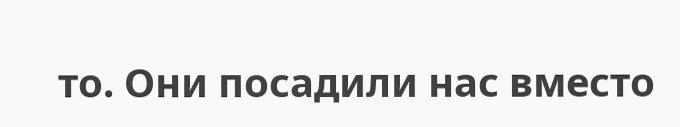то. Они посадили нас вместо